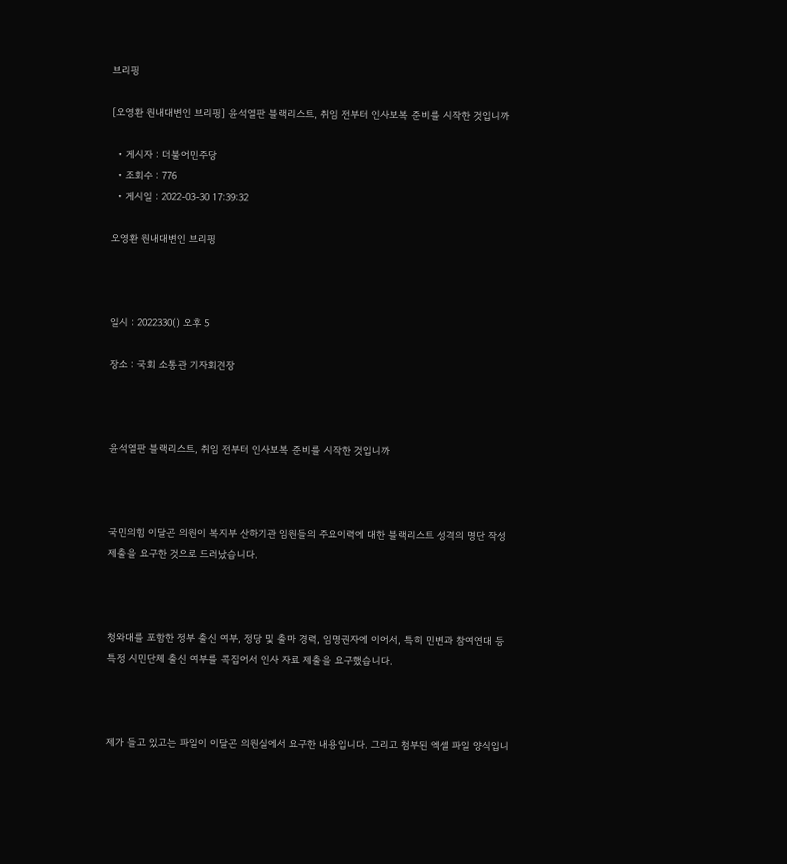브리핑

[오영환 원내대변인 브리핑] 윤석열판 블랙리스트, 취임 전부터 인사보복 준비를 시작한 것입니까

  • 게시자 : 더불어민주당
  • 조회수 : 776
  • 게시일 : 2022-03-30 17:39:32

오영환 원내대변인 브리핑



일시 : 2022330() 오후 5

장소 : 국회 소통관 기자회견장



윤석열판 블랙리스트, 취임 전부터 인사보복 준비를 시작한 것입니까



국민의힘 이달곤 의원이 복지부 산하기관 임원들의 주요이력에 대한 블랙리스트 성격의 명단 작성 제출을 요구한 것으로 드러났습니다.



청와대를 포함한 정부 출신 여부, 정당 및 출마 경력, 임명권자에 이어서, 특히 민변과 참여연대 등 특정 시민단체 출신 여부를 콕집어서 인사 자료 제출을 요구했습니다.



제가 들고 있고는 파일이 이달곤 의원실에서 요구한 내용입니다. 그리고 첨부된 엑셀 파일 양식입니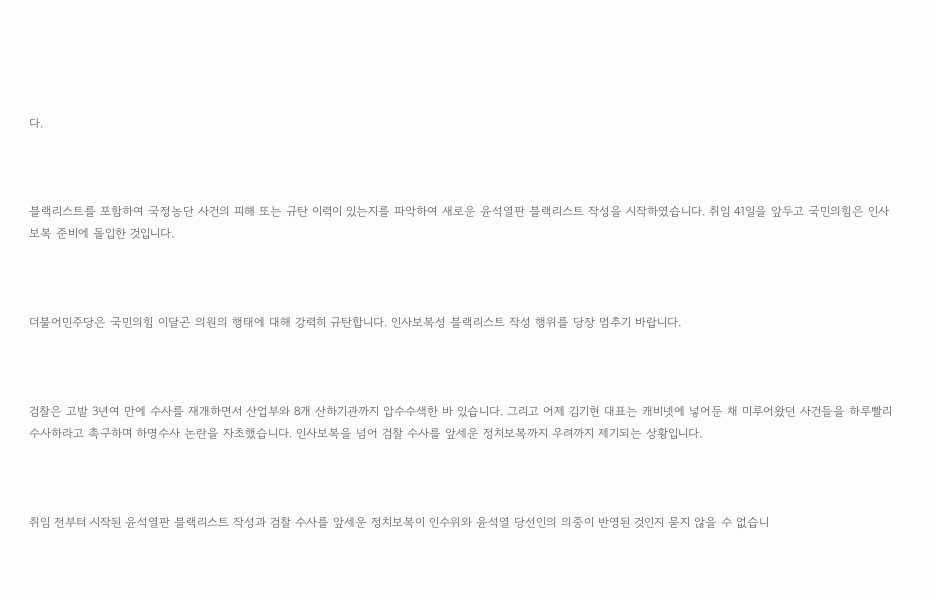다.



블랙리스트를 포함하여 국정농단 사건의 피해 또는 규탄 이력이 있는지를 파악하여 새로운 윤석열판 블랙리스트 작성을 시작하였습니다. 취임 41일을 앞두고 국민의힘은 인사보복 준비에 돌입한 것입니다.



더불어민주당은 국민의힘 이달곤 의원의 행태에 대해 강력히 규탄합니다. 인사보복성 블랙리스트 작성 행위를 당장 멈추기 바랍니다.



검찰은 고발 3년여 만에 수사를 재개하면서 산업부와 8개 산하기관까지 압수수색한 바 있습니다. 그리고 어제 김기현 대표는 캐비넷에 넣어둔 채 미루어왔던 사건들을 하루빨리 수사하라고 촉구하며 하명수사 논란을 자초했습니다. 인사보복을 넘어 검찰 수사를 앞세운 정치보복까지 우려까지 제기되는 상황입니다.



취임 전부터 시작된 윤석열판 블랙리스트 작성과 검찰 수사를 앞세운 정치보복이 인수위와 윤석열 당선인의 의중이 반영된 것인지 묻지 않을 수 없습니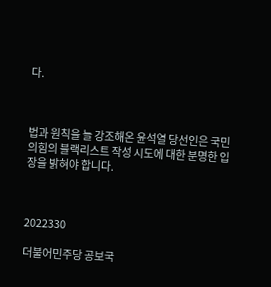다.



법과 원칙을 늘 강조해온 윤석열 당선인은 국민의힘의 블랙리스트 작성 시도에 대한 분명한 입장을 밝혀야 합니다.



2022330

더불어민주당 공보국